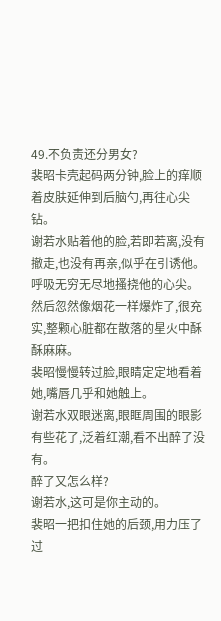49.不负责还分男女?
裴昭卡壳起码两分钟,脸上的痒顺着皮肤延伸到后脑勺,再往心尖钻。
谢若水贴着他的脸,若即若离,没有撤走,也没有再亲,似乎在引诱他。
呼吸无穷无尽地搔挠他的心尖。
然后忽然像烟花一样爆炸了,很充实,整颗心脏都在散落的星火中酥酥麻麻。
裴昭慢慢转过脸,眼睛定定地看着她,嘴唇几乎和她触上。
谢若水双眼迷离,眼眶周围的眼影有些花了,泛着红潮,看不出醉了没有。
醉了又怎么样?
谢若水,这可是你主动的。
裴昭一把扣住她的后颈,用力压了过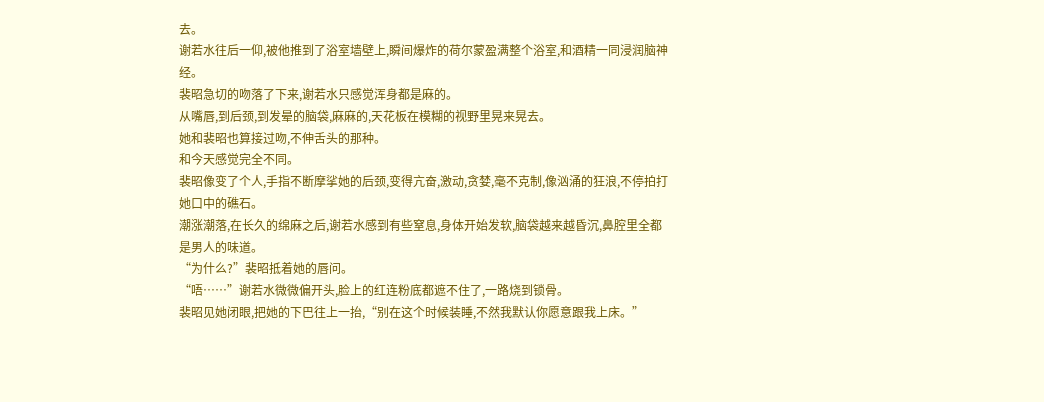去。
谢若水往后一仰,被他推到了浴室墙壁上,瞬间爆炸的荷尔蒙盈满整个浴室,和酒精一同浸润脑神经。
裴昭急切的吻落了下来,谢若水只感觉浑身都是麻的。
从嘴唇,到后颈,到发晕的脑袋,麻麻的,天花板在模糊的视野里晃来晃去。
她和裴昭也算接过吻,不伸舌头的那种。
和今天感觉完全不同。
裴昭像变了个人,手指不断摩挲她的后颈,变得亢奋,激动,贪婪,毫不克制,像汹涌的狂浪,不停拍打她口中的礁石。
潮涨潮落,在长久的绵麻之后,谢若水感到有些窒息,身体开始发软,脑袋越来越昏沉,鼻腔里全都是男人的味道。
“为什么?”裴昭抵着她的唇问。
“唔……”谢若水微微偏开头,脸上的红连粉底都遮不住了,一路烧到锁骨。
裴昭见她闭眼,把她的下巴往上一抬,“别在这个时候装睡,不然我默认你愿意跟我上床。”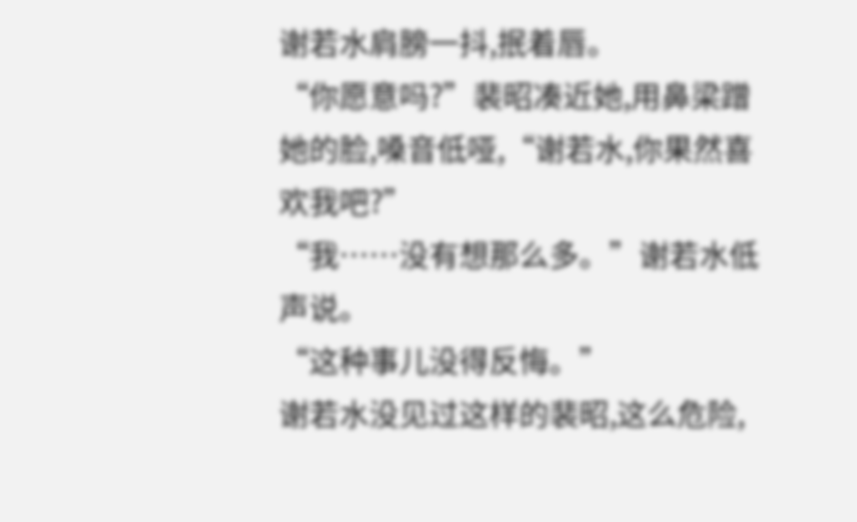谢若水肩膀一抖,抿着唇。
“你愿意吗?”裴昭凑近她,用鼻梁蹭她的脸,嗓音低哑,“谢若水,你果然喜欢我吧?”
“我……没有想那么多。”谢若水低声说。
“这种事儿没得反悔。”
谢若水没见过这样的裴昭,这么危险,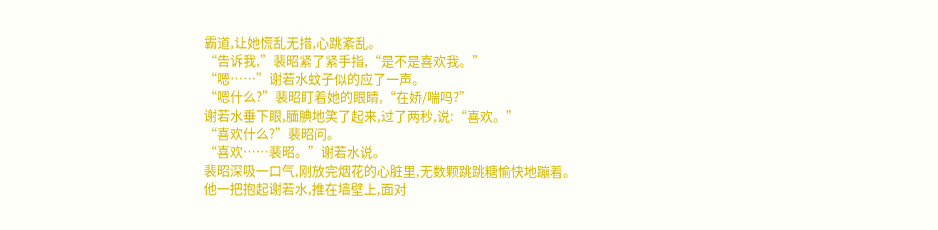霸道,让她慌乱无措,心跳紊乱。
“告诉我,”裴昭紧了紧手指,“是不是喜欢我。”
“嗯……”谢若水蚊子似的应了一声。
“嗯什么?”裴昭盯着她的眼睛,“在娇/喘吗?”
谢若水垂下眼,腼腆地笑了起来,过了两秒,说:“喜欢。”
“喜欢什么?”裴昭问。
“喜欢……裴昭。”谢若水说。
裴昭深吸一口气,刚放完烟花的心脏里,无数颗跳跳糖愉快地蹦着。
他一把抱起谢若水,推在墙壁上,面对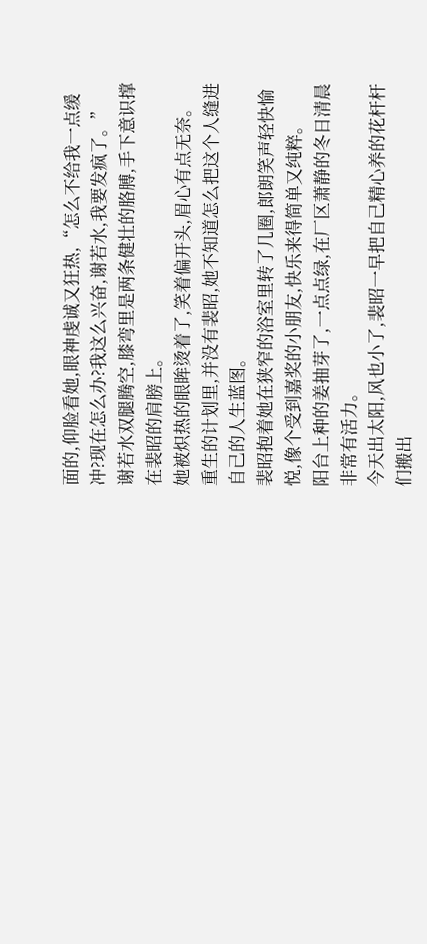面的,仰脸看她,眼神虔诚又狂热,“怎么不给我一点缓冲?现在怎么办?我这么兴奋,谢若水,我要发疯了。”
谢若水双腿腾空,膝弯里是两条健壮的胳膊,手下意识撑在裴昭的肩膀上。
她被炽热的眼眸烫着了,笑着偏开头,眉心有点无奈。
重生的计划里,并没有裴昭,她不知道怎么把这个人缝进自己的人生蓝图。
裴昭抱着她在狭窄的浴室里转了几圈,郎朗笑声轻快愉悦,像个受到嘉奖的小朋友,快乐来得简单又纯粹。
阳台上种的姜抽芽了,一点点绿,在厂区萧静的冬日清晨非常有活力。
今天出太阳,风也小了,裴昭一早把自己精心养的花杆杆们搬出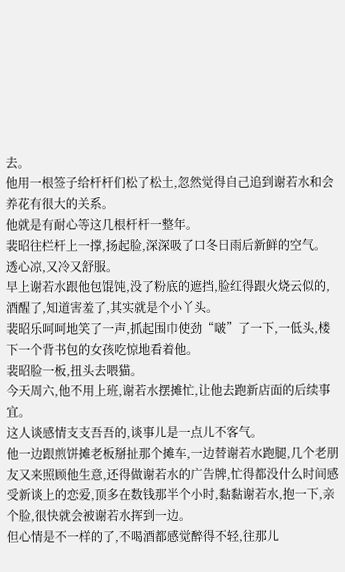去。
他用一根签子给杆杆们松了松土,忽然觉得自己追到谢若水和会养花有很大的关系。
他就是有耐心等这几根杆杆一整年。
裴昭往栏杆上一撑,扬起脸,深深吸了口冬日雨后新鲜的空气。
透心凉,又冷又舒服。
早上谢若水跟他包馄饨,没了粉底的遮挡,脸红得跟火烧云似的,酒醒了,知道害羞了,其实就是个小丫头。
裴昭乐呵呵地笑了一声,抓起围巾使劲“啵”了一下,一低头,楼下一个背书包的女孩吃惊地看着他。
裴昭脸一板,扭头去喂猫。
今天周六,他不用上班,谢若水摆摊忙,让他去跑新店面的后续事宜。
这人谈感情支支吾吾的,谈事儿是一点儿不客气。
他一边跟煎饼摊老板掰扯那个摊车,一边替谢若水跑腿,几个老朋友又来照顾他生意,还得做谢若水的广告牌,忙得都没什么时间感受新谈上的恋爱,顶多在数钱那半个小时,黏黏谢若水,抱一下,亲个脸,很快就会被谢若水挥到一边。
但心情是不一样的了,不喝酒都感觉醉得不轻,往那儿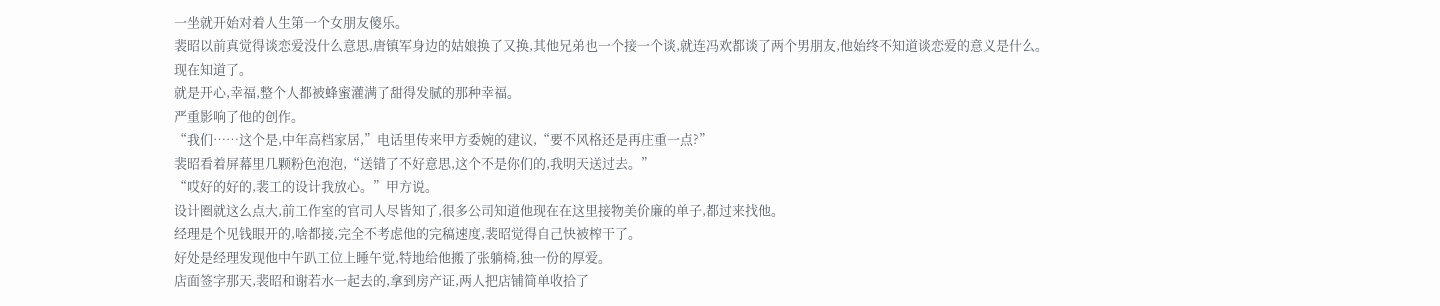一坐就开始对着人生第一个女朋友傻乐。
裴昭以前真觉得谈恋爱没什么意思,唐镇军身边的姑娘换了又换,其他兄弟也一个接一个谈,就连冯欢都谈了两个男朋友,他始终不知道谈恋爱的意义是什么。
现在知道了。
就是开心,幸福,整个人都被蜂蜜灌满了甜得发腻的那种幸福。
严重影响了他的创作。
“我们……这个是,中年高档家居,”电话里传来甲方委婉的建议,“要不风格还是再庄重一点?”
裴昭看着屏幕里几颗粉色泡泡,“送错了不好意思,这个不是你们的,我明天送过去。”
“哎好的好的,裴工的设计我放心。”甲方说。
设计圈就这么点大,前工作室的官司人尽皆知了,很多公司知道他现在在这里接物美价廉的单子,都过来找他。
经理是个见钱眼开的,啥都接,完全不考虑他的完稿速度,裴昭觉得自己快被榨干了。
好处是经理发现他中午趴工位上睡午觉,特地给他搬了张躺椅,独一份的厚爱。
店面签字那天,裴昭和谢若水一起去的,拿到房产证,两人把店铺简单收拾了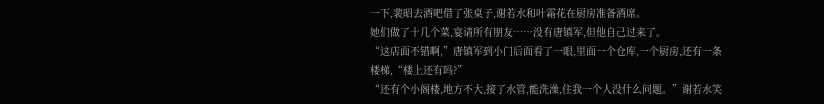一下,裴昭去酒吧借了张桌子,谢若水和叶霜花在厨房准备酒席。
她们做了十几个菜,宴请所有朋友……没有唐镇军,但他自己过来了。
“这店面不错啊,”唐镇军到小门后面看了一眼,里面一个仓库,一个厨房,还有一条楼梯,“楼上还有吗?”
“还有个小阁楼,地方不大,接了水管,能洗澡,住我一个人没什么问题。”谢若水笑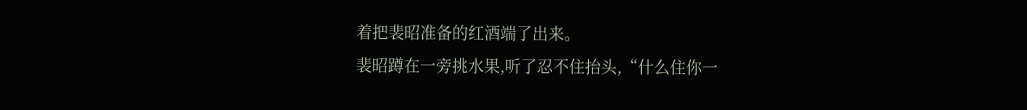着把裴昭准备的红酒端了出来。
裴昭蹲在一旁挑水果,听了忍不住抬头,“什么住你一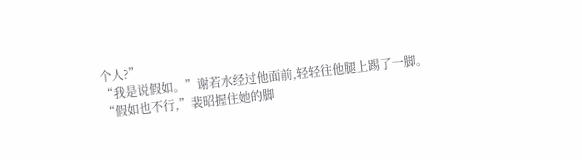个人?”
“我是说假如。”谢若水经过他面前,轻轻往他腿上踢了一脚。
“假如也不行,”裴昭握住她的脚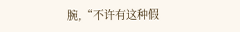腕,“不许有这种假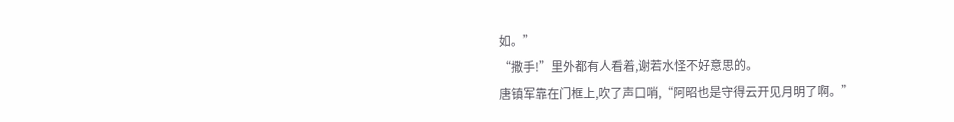如。”
“撒手!”里外都有人看着,谢若水怪不好意思的。
唐镇军靠在门框上,吹了声口哨,“阿昭也是守得云开见月明了啊。”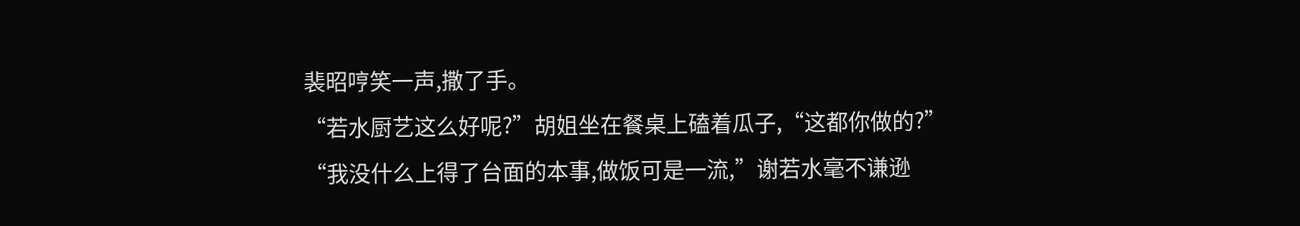裴昭哼笑一声,撒了手。
“若水厨艺这么好呢?”胡姐坐在餐桌上磕着瓜子,“这都你做的?”
“我没什么上得了台面的本事,做饭可是一流,”谢若水毫不谦逊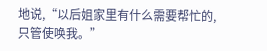地说,“以后姐家里有什么需要帮忙的,只管使唤我。”